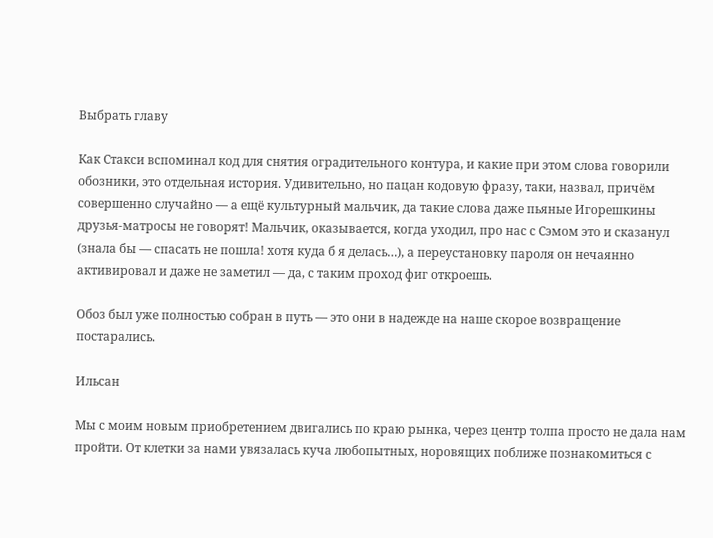Выбрать главу

Как Стакси вспоминал код для снятия оградительного контура, и какие при этом слова говорили обозники, это отдельная история. Удивительно, но пацан кодовую фразу, таки, назвал, причём совершенно случайно — а ещё культурный мальчик, да такие слова даже пьяные Игорешкины друзья-матросы не говорят! Мальчик, оказывается, когда уходил, про нас с Сэмом это и сказанул (знала бы — спасать не пошла! хотя куда б я делась…), а переустановку пароля он нечаянно активировал и даже не заметил — да, с таким проход фиг откроешь.

Обоз был уже полностью собран в путь — это они в надежде на наше скорое возвращение постарались.

Ильсан

Мы с моим новым приобретением двигались по краю рынка, через центр толпа просто не дала нам пройти. От клетки за нами увязалась куча любопытных, норовящих поближе познакомиться с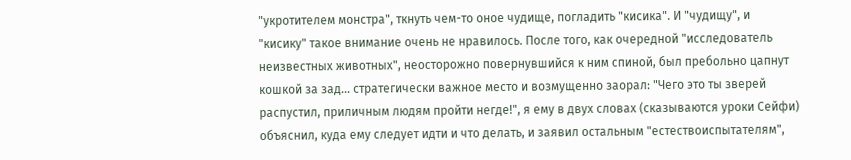"укротителем монстра", ткнуть чем-то оное чудище, погладить "кисика". И "чудищу", и "кисику" такое внимание очень не нравилось. После того, как очередной "исследователь неизвестных животных", неосторожно повернувшийся к ним спиной, был пребольно цапнут кошкой за зад… стратегически важное место и возмущенно заорал: "Чего это ты зверей распустил, приличным людям пройти негде!", я ему в двух словах (сказываются уроки Сейфи) объяснил, куда ему следует идти и что делать, и заявил остальным "естествоиспытателям",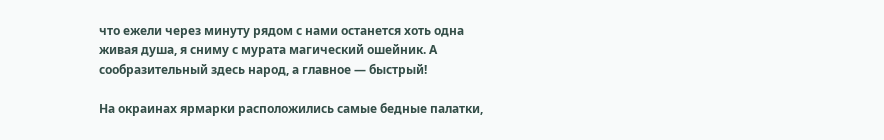что ежели через минуту рядом с нами останется хоть одна живая душа, я сниму с мурата магический ошейник. А сообразительный здесь народ, а главное — быстрый!

На окраинах ярмарки расположились самые бедные палатки,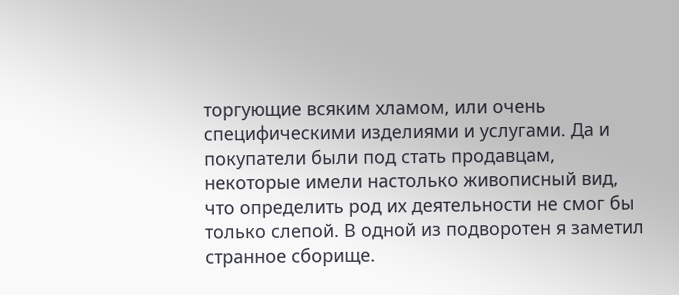торгующие всяким хламом, или очень специфическими изделиями и услугами. Да и покупатели были под стать продавцам, некоторые имели настолько живописный вид, что определить род их деятельности не смог бы только слепой. В одной из подворотен я заметил странное сборище.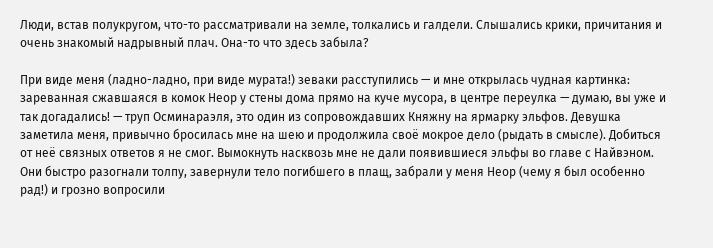Люди, встав полукругом, что-то рассматривали на земле, толкались и галдели. Слышались крики, причитания и очень знакомый надрывный плач. Она-то что здесь забыла?

При виде меня (ладно-ладно, при виде мурата!) зеваки расступились — и мне открылась чудная картинка: зареванная сжавшаяся в комок Неор у стены дома прямо на куче мусора, в центре переулка — думаю, вы уже и так догадались! — труп Осминараэля, это один из сопровождавших Княжну на ярмарку эльфов. Девушка заметила меня, привычно бросилась мне на шею и продолжила своё мокрое дело (рыдать в смысле). Добиться от неё связных ответов я не смог. Вымокнуть насквозь мне не дали появившиеся эльфы во главе с Найвэном. Они быстро разогнали толпу, завернули тело погибшего в плащ, забрали у меня Неор (чему я был особенно рад!) и грозно вопросили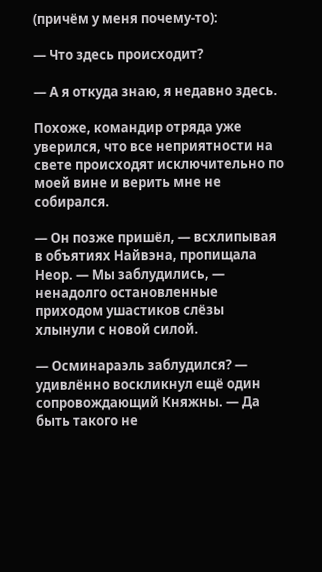(причём у меня почему-то):

— Что здесь происходит?

— А я откуда знаю, я недавно здесь.

Похоже, командир отряда уже уверился, что все неприятности на свете происходят исключительно по моей вине и верить мне не собирался.

— Он позже пришёл, — всхлипывая в объятиях Найвэна, пропищала Неор. — Мы заблудились, — ненадолго остановленные приходом ушастиков слёзы хлынули с новой силой.

— Осминараэль заблудился? — удивлённо воскликнул ещё один сопровождающий Княжны. — Да быть такого не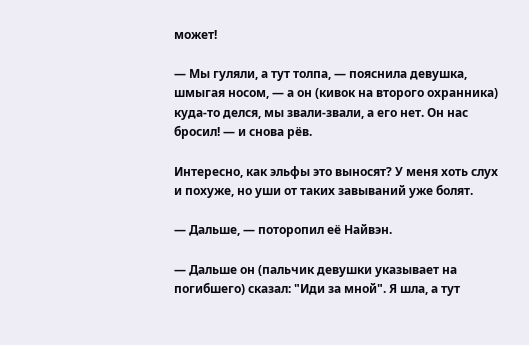может!

— Мы гуляли, а тут толпа, — пояснила девушка, шмыгая носом, — а он (кивок на второго охранника) куда-то делся, мы звали-звали, а его нет. Он нас бросил! — и снова рёв.

Интересно, как эльфы это выносят? У меня хоть слух и похуже, но уши от таких завываний уже болят.

— Дальше, — поторопил её Найвэн.

— Дальше он (пальчик девушки указывает на погибшего) сказал: "Иди за мной". Я шла, а тут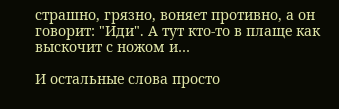страшно, грязно, воняет противно, а он говорит: "Иди". А тут кто-то в плаще как выскочит с ножом и…

И остальные слова просто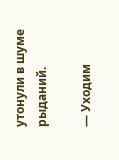утонули в шуме рыданий.

— Уходим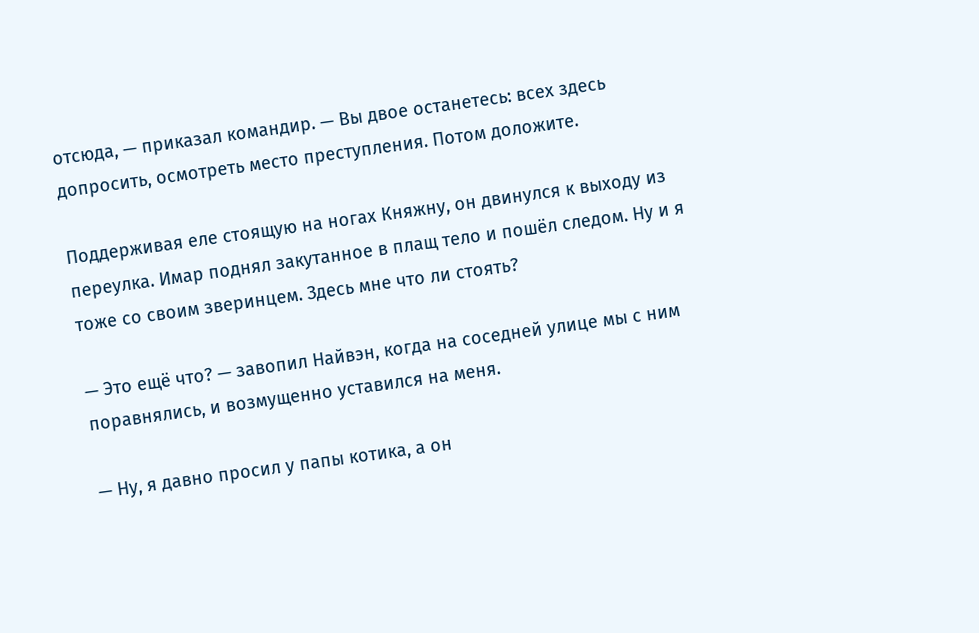отсюда, — приказал командир. — Вы двое останетесь: всех здесь допросить, осмотреть место преступления. Потом доложите.

Поддерживая еле стоящую на ногах Княжну, он двинулся к выходу из переулка. Имар поднял закутанное в плащ тело и пошёл следом. Ну и я тоже со своим зверинцем. Здесь мне что ли стоять?

— Это ещё что? — завопил Найвэн, когда на соседней улице мы с ним поравнялись, и возмущенно уставился на меня.

— Ну, я давно просил у папы котика, а он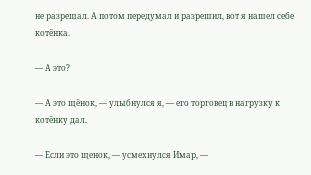не разрешал. А потом передумал и разрешил, вот я нашел себе котёнка.

— А это?

— А это щёнок, — улыбнулся я, — его торговец в нагрузку к котёнку дал.

— Если это щенок, — усмехнулся Имар, —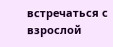встречаться с взрослой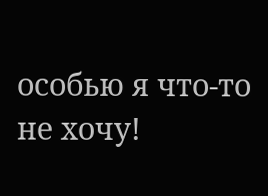особью я что-то не хочу!